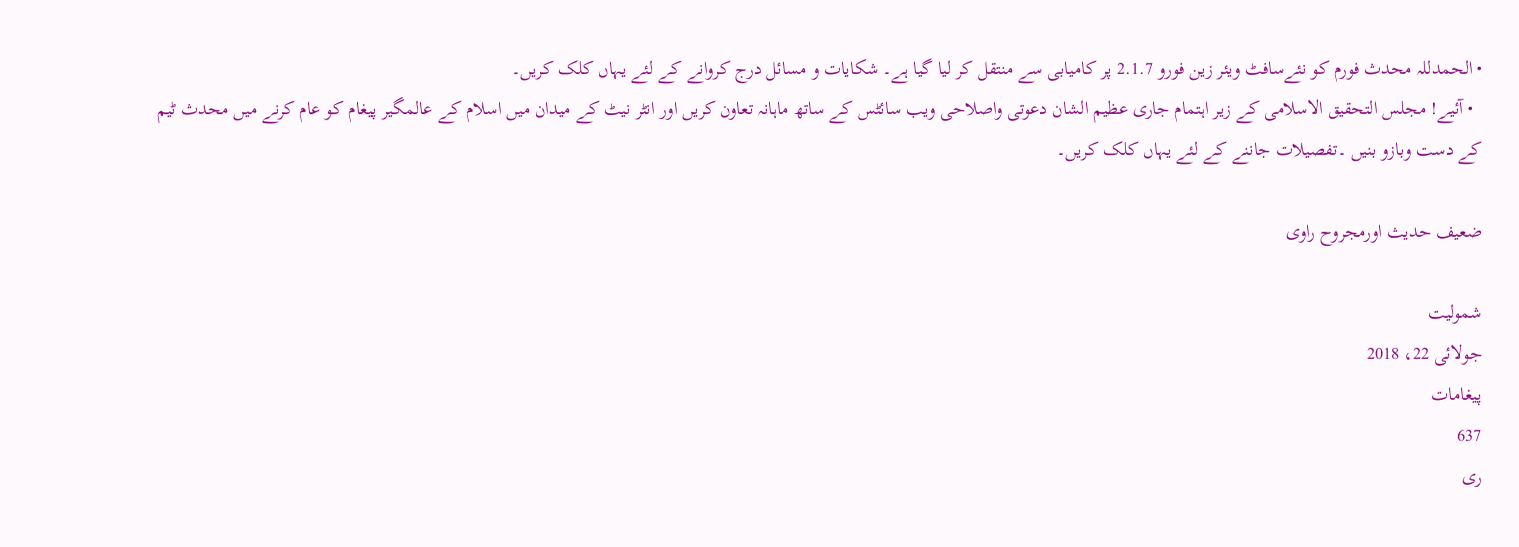• الحمدللہ محدث فورم کو نئےسافٹ ویئر زین فورو 2.1.7 پر کامیابی سے منتقل کر لیا گیا ہے۔ شکایات و مسائل درج کروانے کے لئے یہاں کلک کریں۔
  • آئیے! مجلس التحقیق الاسلامی کے زیر اہتمام جاری عظیم الشان دعوتی واصلاحی ویب سائٹس کے ساتھ ماہانہ تعاون کریں اور انٹر نیٹ کے میدان میں اسلام کے عالمگیر پیغام کو عام کرنے میں محدث ٹیم کے دست وبازو بنیں ۔تفصیلات جاننے کے لئے یہاں کلک کریں۔

ضعیف حدیث اورمجروح راوی

شمولیت
جولائی 22، 2018
پیغامات
637
ری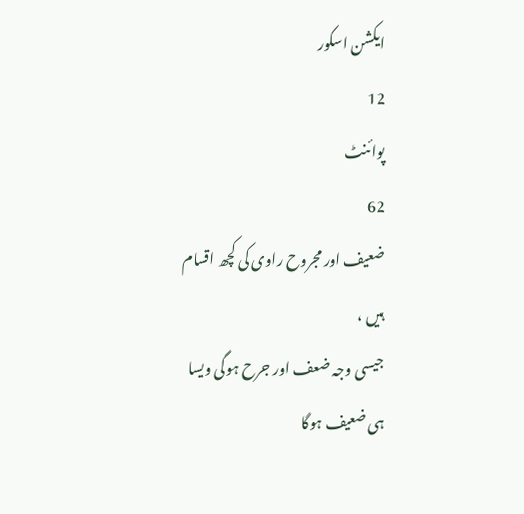ایکشن اسکور
12
پوائنٹ
62
ضعیف اور مجروح راوی کی کچھ اقسام ہیں ،
جیسی وجہ ضعف اور جرح ہوگی ویسا ہی ضعیف ہوگا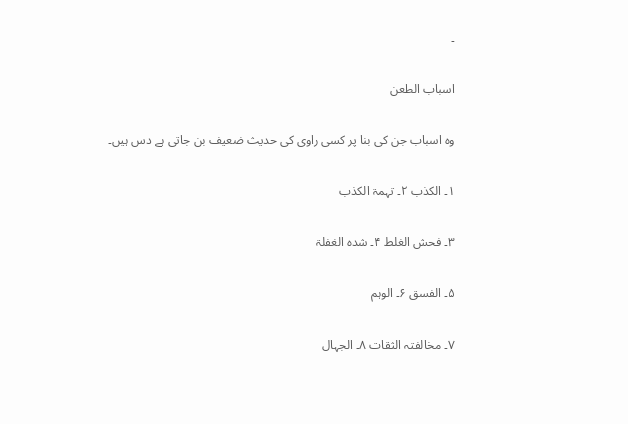۔

اسباب الطعن

وہ اسباب جن کی بنا پر کسی راوی کی حدیث ضعیف بن جاتی ہے دس ہیں۔

۱۔ الکذب ۲۔ تہمۃ الکذب

۳۔ فحش الغلط ۴۔ شدہ الغفلۃ

۵۔ الفسق ۶۔ الوہم

۷۔ مخالفتہ الثقات ۸۔ الجہال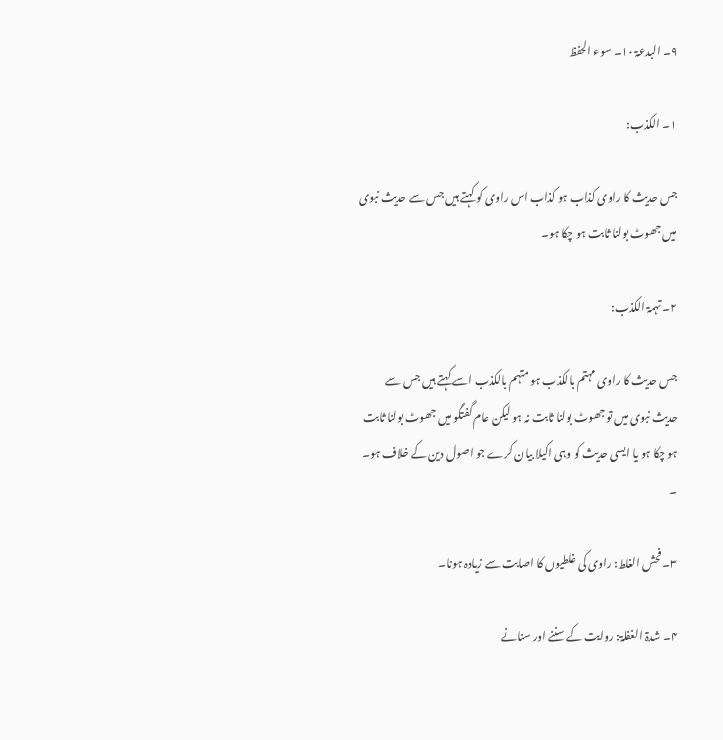۹۔ البدعۃ ۱۰۔ سوء الحفظ

۱۔ الکذب:

جس حدیث کا راوی کذاب ہو کذاب اس راوی کو کہتے ہیں جس سے حدیث نبوی میں جھوٹ بولنا ثابت ہو چکا ہو۔

۲۔ تہمۃ الکذب:

جس حدیث کا راوی مہتم بالکذب ہو متہم بالکذب اسے کہتے ہیں جس سے حدیث نبوی میں تو جھوٹ بولنا ثابت نہ ہو لیکن عام گفتگو میں جھوٹ بولنا ثابت ہو چکا ہو یا ایسی حدیث کو وہی اکیلا بیان کرے جو اصول دین کے خلاف ہو۔
۔

۳۔ فحش الغلط: راوی کی غلطیوں کا اصابت سے زیادہ ہونا۔

۴۔ شدۃ الغفلۃ: روایت کے سننے اور سنانے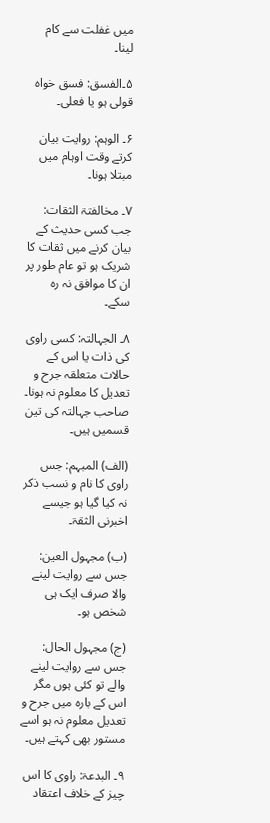میں غفلت سے کام لینا۔

۵۔الفسق: فسق خواہ قولی ہو یا فعلی۔

۶۔ الوہم: روایت بیان کرتے وقت اوہام میں مبتلا ہونا۔

۷۔ مخالفتۃ الثقات: جب کسی حدیث کے بیان کرنے میں ثقات کا شریک ہو تو عام طور پر ان کا موافق نہ رہ سکے۔

۸۔ الجہالتہ: کسی راوی کی ذات یا اس کے حالات متعلقہ جرح و تعدیل کا معلوم نہ ہونا۔ صاحب جہالتہ کی تین قسمیں ہیں۔

(الف) المبہم: جس راوی کا نام و نسب ذکر نہ کیا گیا ہو جیسے اخبرنی الثقۃ۔

(ب) مجہول العین: جس سے روایت لینے والا صرف ایک ہی شخص ہو۔

(ج) مجہول الحال: جس سے روایت لینے والے تو کئی ہوں مگر اس کے بارہ میں جرح و تعدیل معلوم نہ ہو اسے مستور بھی کہتے ہیں۔

۹۔ البدعۃ: راوی کا اس چیز کے خلاف اعتقاد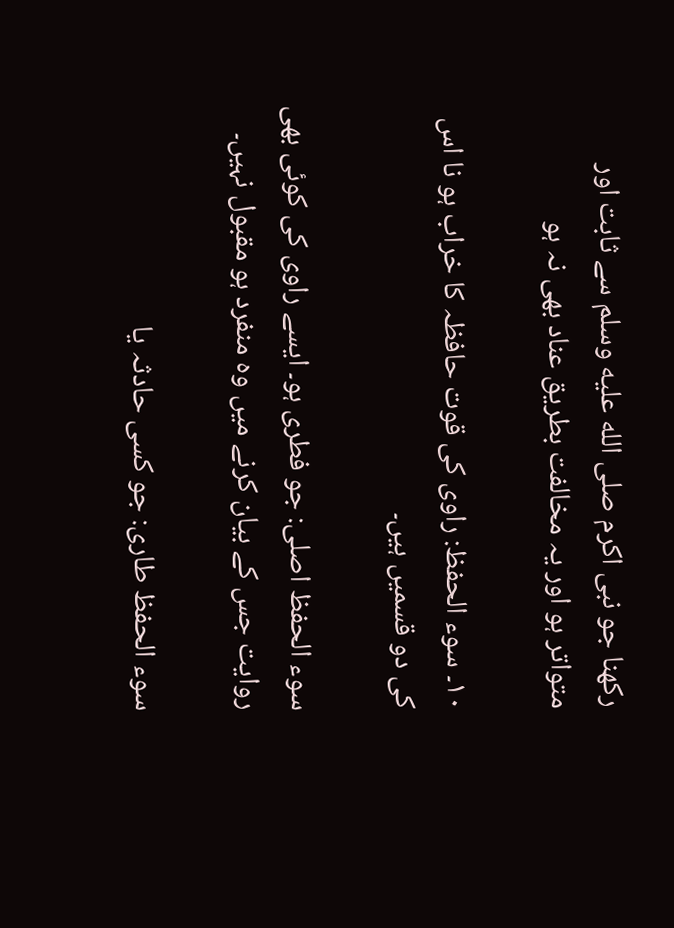رکھنا جو نبی اکرم صلى الله عليه وسلم سے ثابت اور متواتر ہو اور یہ مخالفت بطریق عناد بھی نہ ہو

۱۰۔ سوء الحفظ: راوی کی قوت حافظہ کا خراب ہو نا اس کی دو قسمیں ہیں۔

سوء الحفظ اصلی: جو فطری ہو۔ ایسے راوی کی کوئی بھی روایت جس کے بیان کرنے میں وہ منفرد ہو مقبول نہیں۔

سوء الحفظ طاری: جو کسی حادثہ یا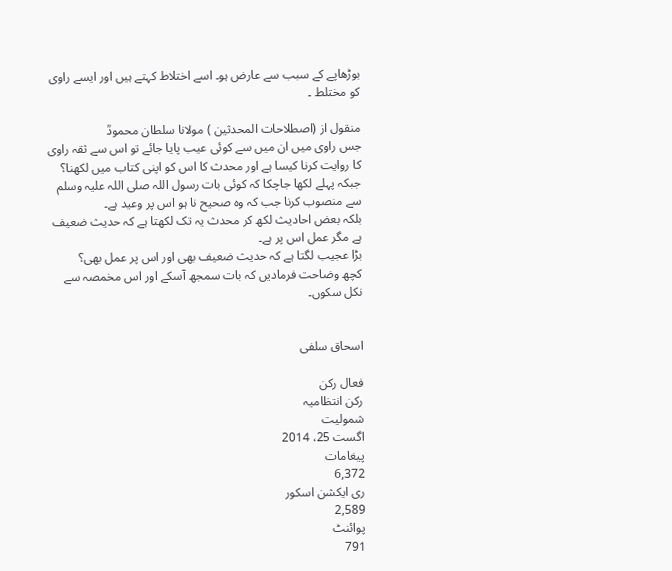بوڑھاپے کے سبب سے عارض ہو۔ اسے اختلاط کہتے ہیں اور ایسے راوی کو مختلط ۔

منقول از (اصطلاحات المحدثین ) مولانا سلطان محمودؒ
جس راوی میں ان میں سے کوئی عیب پایا جائے تو اس سے ثقہ راوی کا روایت کرنا کیسا ہے اور محدث کا اس کو اپنی کتاب میں لکھنا؟
جبکہ پہلے لکھا جاچکا کہ کوئی بات رسول اللہ صلی اللہ علیہ وسلم سے منصوب کرنا جب کہ وہ صحیح نا ہو اس پر وعید ہے۔
بلکہ بعض احادیث لکھ کر محدث یہ تک لکھتا ہے کہ حدیث ضعیف ہے مگر عمل اس پر ہے۔
بڑا عجیب لگتا ہے کہ حدیث ضعیف بھی اور اس پر عمل بھی؟
کچھ وضاحت فرمادیں کہ بات سمجھ آسکے اور اس مخمصہ سے نکل سکوں۔


اسحاق سلفی

فعال رکن
رکن انتظامیہ
شمولیت
اگست 25، 2014
پیغامات
6,372
ری ایکشن اسکور
2,589
پوائنٹ
791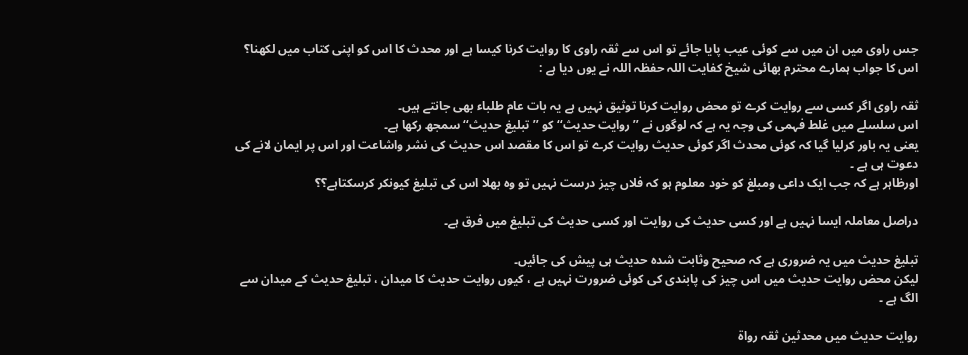جس راوی میں ان میں سے کوئی عیب پایا جائے تو اس سے ثقہ راوی کا روایت کرنا کیسا ہے اور محدث کا اس کو اپنی کتاب میں لکھنا؟
اس کا جواب ہمارے محترم بھائی شیخ کفایت اللہ حفظہ اللہ نے یوں دیا ہے :

ثقہ راوی اگر کسی سے روایت کرے تو محض روایت کرنا توثیق نہیں ہے یہ بات عام طلباء بھی جانتے ہیں۔
اس سلسلے میں غلط فہمی کی وجہ یہ ہے کہ لوگوں نے ’’روایت حدیث‘‘ کو ’’تبلیغ حدیث‘‘ سمجھ رکھا ہے۔
یعنی یہ باور کرلیا گیا کہ کوئی محدث اگر کوئی حدیث روایت کرے تو اس کا مقصد اس حدیث کی نشر واشاعت اور اس پر ایمان لانے کی دعوت ہی ہے ۔
اورظاہر ہے کہ جب ایک داعی ومبلغ کو خود معلوم ہو کہ فلاں چیز درست نہیں تو وہ بھلا اس کی تبلیغ کیونکر کرسکتاہے؟؟

دراصل معاملہ ایسا نہیں ہے اور کسی حدیث کی روایت اور کسی حدیث کی تبلیغ میں فرق ہے۔

تبلیغ حدیث میں یہ ضروری ہے کہ صحیح وثابت شدہ حدیث ہی پیش کی جائیں۔
لیکن محض روایت حدیث میں اس چیز کی پابندی کی کوئی ضرورت نہیں ہے ، کیوں روایت حدیث کا میدان ، تبلیغ حدیث کے میدان سے الگ ہے ۔

روایت حدیث میں محدثین ثقہ رواۃ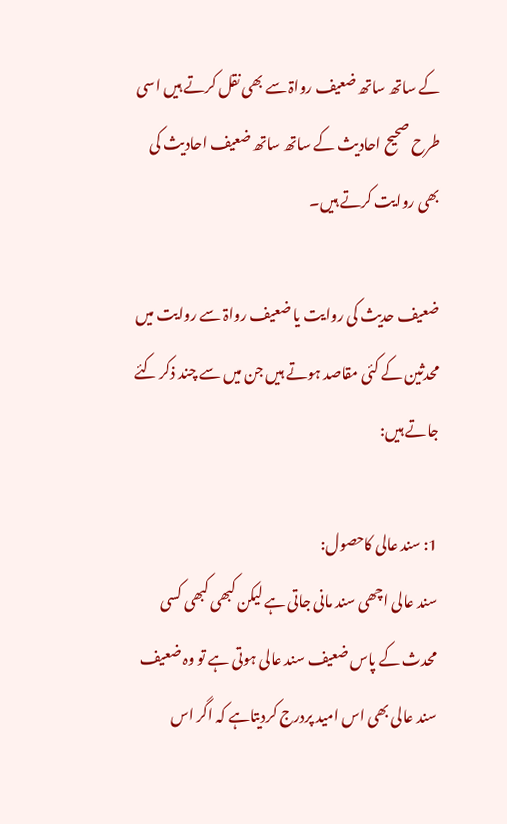کے ساتھ ساتھ ضعیف رواۃ سے بھی نقل کرتے ہیں اسی طرح صحیح احادیث کے ساتھ ساتھ ضعیف احادیث کی بھی روایت کرتے ہیں۔

ضعیف حدیث کی روایت یا ضعیف رواۃ سے روایت میں محدثین کے کئی مقاصد ہوتے ہیں جن میں سے چند ذکر کئے جاتے ہیں:

1: سند عالی کاحصول:
سند عالی اچھی سند مانی جاتی ہے لیکن کبھی کبھی کسی محدث کے پاس ضعیف سند عالی ہوتی ہے تو وہ ضعیف سند عالی بھی اس امید پردرج کردیتاہے کہ اگر اس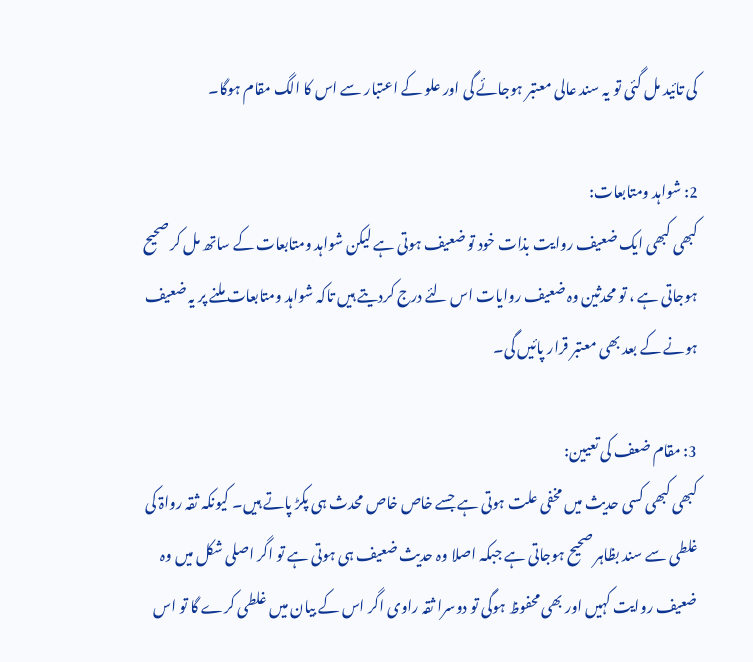کی تائید مل گئی تو یہ سند عالی معتبر ہوجائے گی اور علو کے اعتبار سے اس کا الگ مقام ہوگا۔

2: شواہد ومتابعات:
کبھی کبھی ایک ضعیف روایت بذات خود تو ضعیف ہوتی ہے لیکن شواہد ومتابعات کے ساتھ مل کر صحیح ہوجاتی ہے ، تو محدثین وہ ضعیف روایات اس لئے درج کردیتے ہیں تاکہ شواہد ومتابعات ملنے پر یہ ضعیف ہونے کے بعد بھی معتبر قرار پائیں گی۔

3: مقام ضعف کی تعیین:
کبھی کبھی کسی حدیث میں مخفی علت ہوتی ہے جسے خاص خاص محدث ہی پکڑ پاتے ہیں۔ کیونکہ ثقہ رواۃ کی غلطی سے سند بظاہر صحیح ہوجاتی ہے جبکہ اصلا وہ حدیث ضعیف ہی ہوتی ہے تو اگر اصلی شکل میں وہ ضعیف روایت کہیں اور بھی محفوظ ہوگی تو دوسرا ثقہ راوی اگر اس کے بیان میں غلطی کرے گا تو اس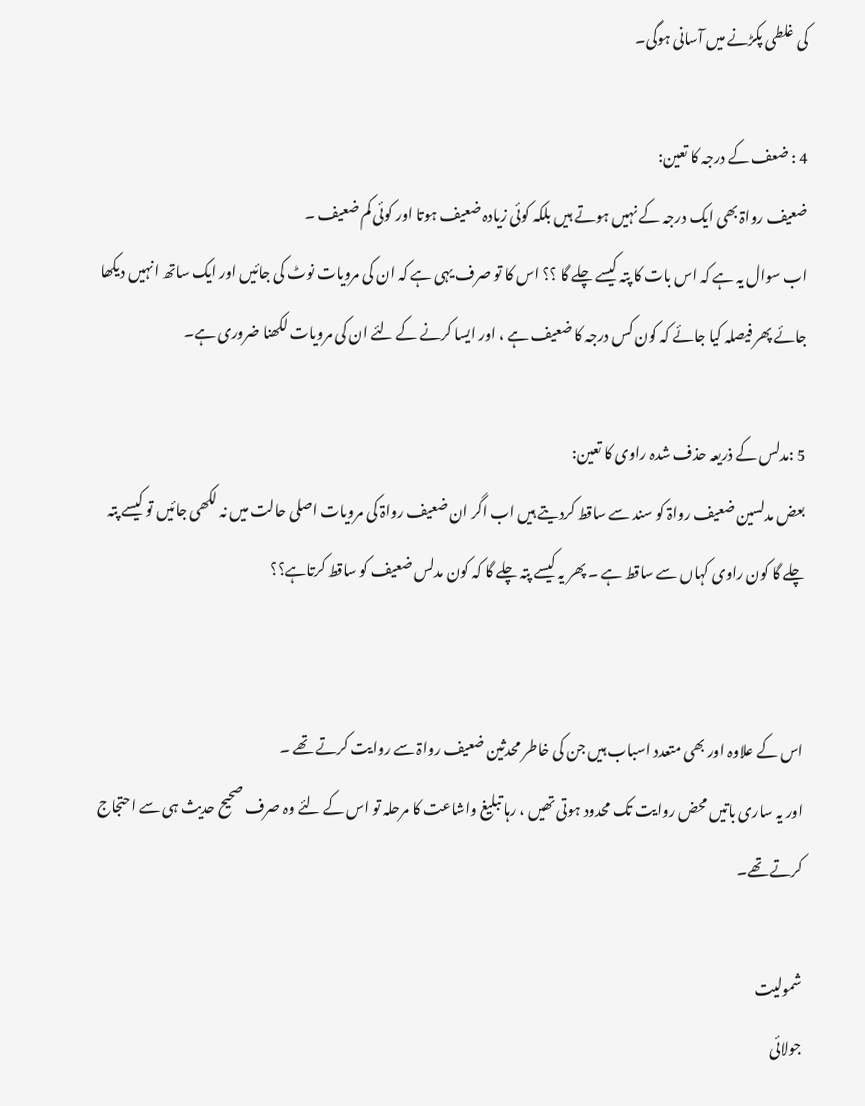کی غلطی پکڑنے میں آسانی ہوگی۔

4 : ضعف کے درجہ کا تعین:
ضعیف رواۃ بھی ایک درجہ کے نہیں ہوتے ہیں بلکہ کوئی زیادہ ضعیف ہوتا اور کوئی کم ضعیف ۔
اب سوال یہ ہے کہ اس بات کا پتہ کیسے چلے گا ؟؟ اس کا تو صرف یہی ہے کہ ان کی مرویات نوٹ کی جائیں اور ایک ساتھ انہیں دیکھا جائے پھر فیصلہ کیا جائے کہ کون کس درجہ کا ضعیف ہے ، اور ایسا کرنے کے لئے ان کی مرویات لکھنا ضروری ہے۔

5 :مدلس کے ذریعہ حذف شدہ راوی کا تعین:
بعض مدلسین ضعیف رواۃ کو سند سے ساقط کردیتے ہیں اب اگر ان ضعیف رواۃ کی مرویات اصلی حالت میں نہ لکھی جائیں تو کیسے پتہ چلے گا کون راوی کہاں سے ساقط ہے ۔ پھر یہ کیسے پتہ چلے گا کہ کون مدلس ضعیف کو ساقط کرتاہے؟؟


اس کے علاوہ اور بھی متعدد اسباب ہیں جن کی خاطر محدثین ضعیف رواۃ سے روایت کرتے تھے ۔
اور یہ ساری باتیں محض روایت تک محدود ہوتی تھیں ، رہا تبلیغ واشاعت کا مرحلہ تو اس کے لئے وہ صرف صحیح حدیث ہی سے احتجاج کرتے تھے۔

شمولیت
جولائی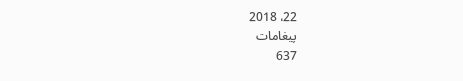22، 2018
پیغامات
637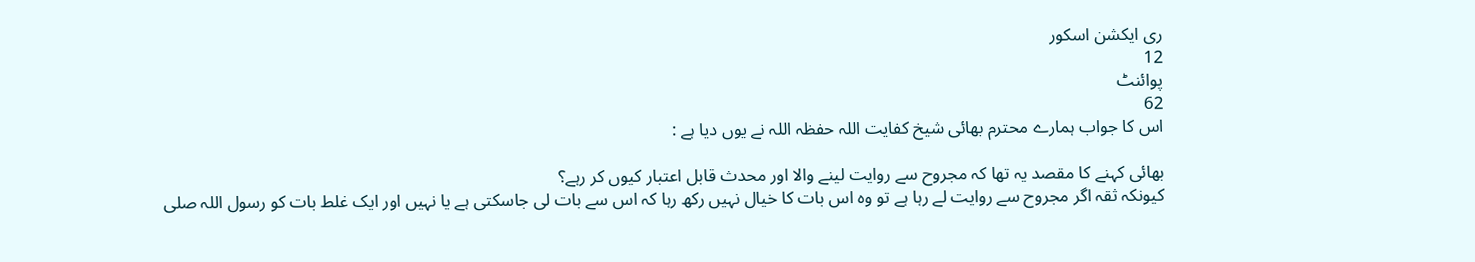ری ایکشن اسکور
12
پوائنٹ
62
اس کا جواب ہمارے محترم بھائی شیخ کفایت اللہ حفظہ اللہ نے یوں دیا ہے :

بھائی کہنے کا مقصد یہ تھا کہ مجروح سے روایت لینے والا اور محدث قابل اعتبار کیوں کر رہے؟
کیونکہ ثقہ اگر مجروح سے روایت لے رہا ہے تو وہ اس بات کا خیال نہیں رکھ رہا کہ اس سے بات لی جاسکتی ہے یا نہیں اور ایک غلط بات کو رسول اللہ صلی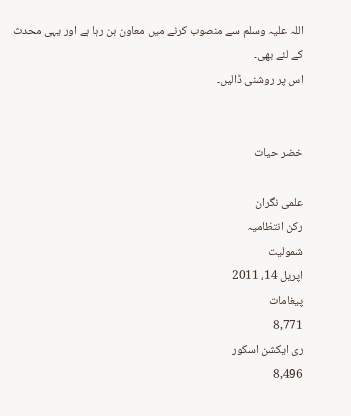اللہ علیہ وسلم سے منصوب کرنے میں معاون بن رہا ہے اور یہی محدث کے لئے بھی۔
اس پر روشنی ڈالیں۔


خضر حیات

علمی نگران
رکن انتظامیہ
شمولیت
اپریل 14، 2011
پیغامات
8,771
ری ایکشن اسکور
8,496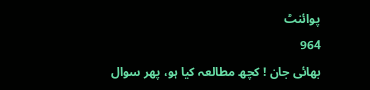پوائنٹ
964
بھائی جان ! کچھ مطالعہ کیا ہو، پھر سوال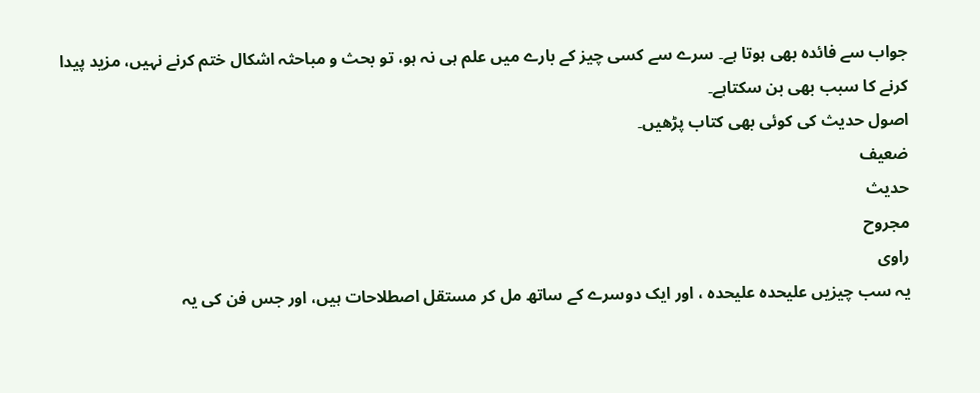جواب سے فائدہ بھی ہوتا ہے۔ سرے سے کسی چیز کے بارے میں علم ہی نہ ہو، تو بحث و مباحثہ اشکال ختم کرنے نہیں، مزید پیدا کرنے کا سبب بھی بن سکتاہے۔
اصول حدیث کی کوئی بھی کتاب پڑھیں۔
ضعیف
حدیث
مجروح
راوی
یہ سب چیزیں علیحدہ علیحدہ ، اور ایک دوسرے کے ساتھ مل کر مستقل اصطلاحات ہیں، اور جس فن کی یہ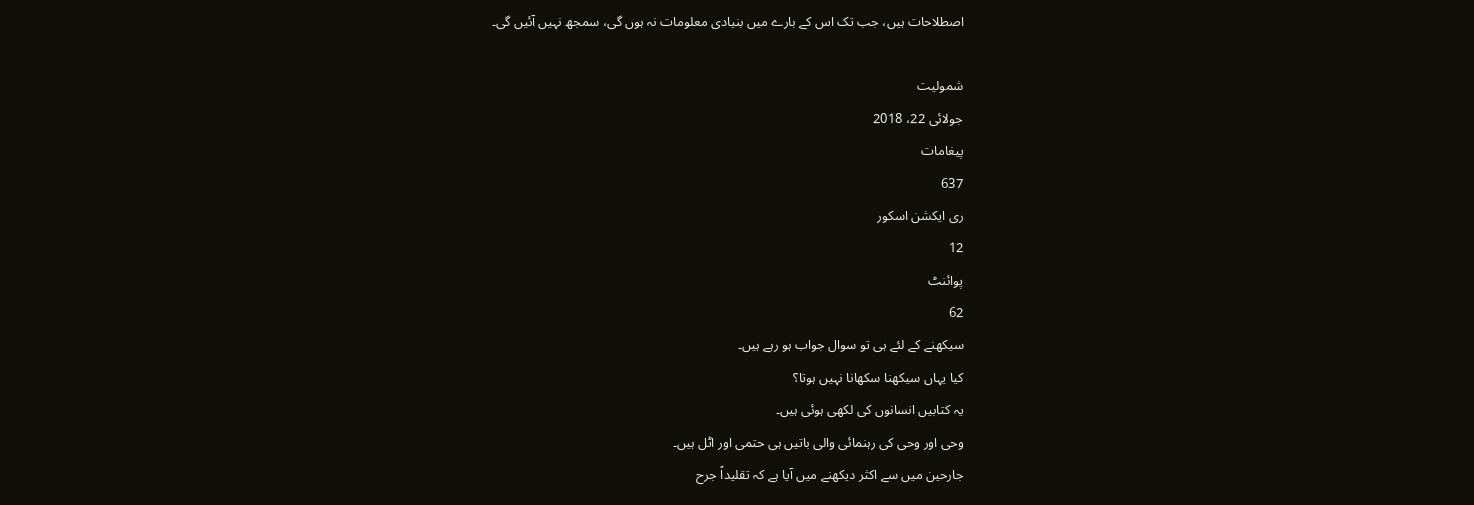اصطلاحات ہیں، جب تک اس کے بارے میں بنیادی معلومات نہ ہوں گی، سمجھ نہیں آئیں گی۔

شمولیت
جولائی 22، 2018
پیغامات
637
ری ایکشن اسکور
12
پوائنٹ
62
سیکھنے کے لئے ہی تو سوال جواب ہو رہے ہیں۔
کیا یہاں سیکھنا سکھانا نہیں ہوتا؟
یہ کتابیں انسانوں کی لکھی ہوئی ہیں۔
وحی اور وحی کی رہنمائی والی باتیں ہی حتمی اور اٹل ہیں۔
جارحین میں سے اکثر دیکھنے میں آیا ہے کہ تقلیداً جرح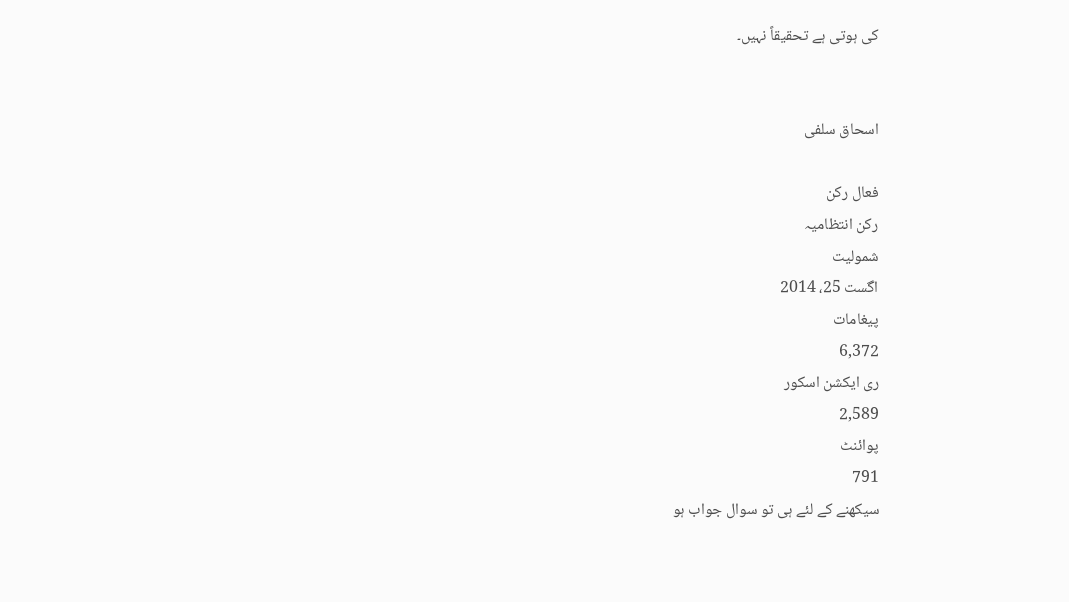کی ہوتی ہے تحقیقاً نہیں۔


اسحاق سلفی

فعال رکن
رکن انتظامیہ
شمولیت
اگست 25، 2014
پیغامات
6,372
ری ایکشن اسکور
2,589
پوائنٹ
791
سیکھنے کے لئے ہی تو سوال جواب ہو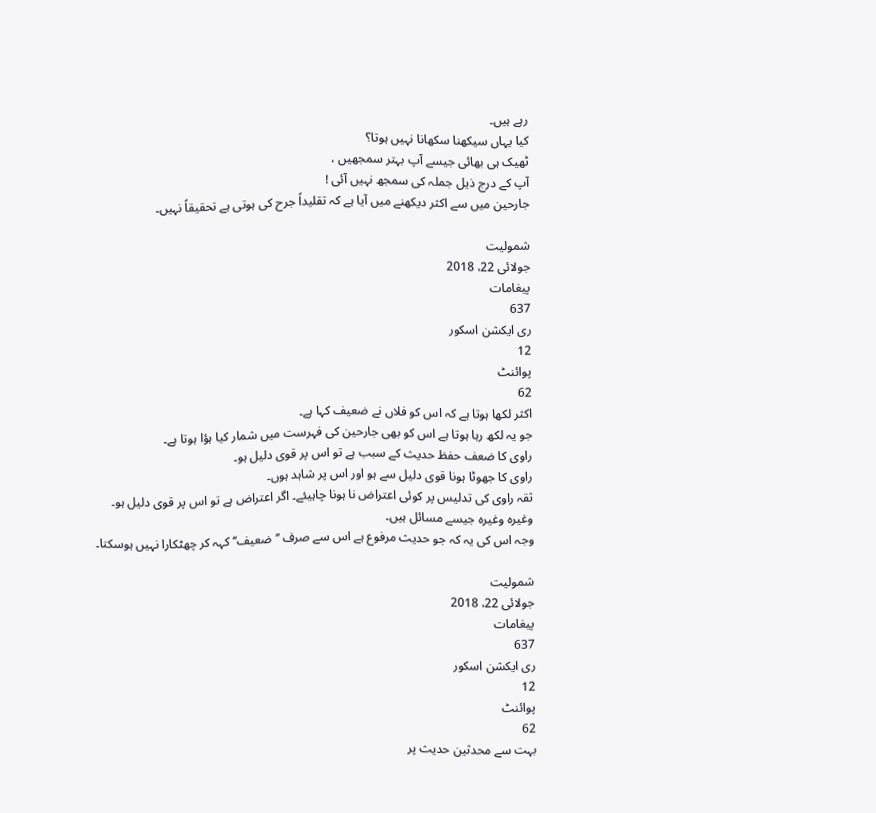رہے ہیں۔
کیا یہاں سیکھنا سکھانا نہیں ہوتا؟
ٹھیک ہی بھائی جیسے آپ بہتر سمجھیں ،
آپ کے درج ذیل جملہ کی سمجھ نہیں آئی !
جارحین میں سے اکثر دیکھنے میں آیا ہے کہ تقلیداً جرح کی ہوتی ہے تحقیقاً نہیں۔

شمولیت
جولائی 22، 2018
پیغامات
637
ری ایکشن اسکور
12
پوائنٹ
62
اکثر لکھا ہوتا ہے کہ اس کو فلاں نے ضعیف کہا ہے۔
جو یہ لکھ رہا ہوتا ہے اس کو بھی جارحین کی فہرست میں شمار کیا ہؤا ہوتا ہے۔
راوی کا ضعف حفظ حدیث کے سبب ہے تو اس پر قوی دلیل ہو۔
راوی کا جھوٹا ہونا قوی دلیل سے ہو اور اس پر شاہد ہوں۔
ثقہ راوی کی تدلیس پر کوئی اعتراض نا ہونا چاہیئے۔ اگر اعتراض ہے تو اس پر قوی دلیل ہو۔
وغیرہ وغیرہ جیسے مسائل ہیں۔
وجہ اس کی یہ کہ جو حدیث مرفوع ہے اس سے صرف ’’ضعیف‘‘ کہہ کر چھٹکارا نہیں ہوسکتا۔

شمولیت
جولائی 22، 2018
پیغامات
637
ری ایکشن اسکور
12
پوائنٹ
62
بہت سے محدثین حدیث پر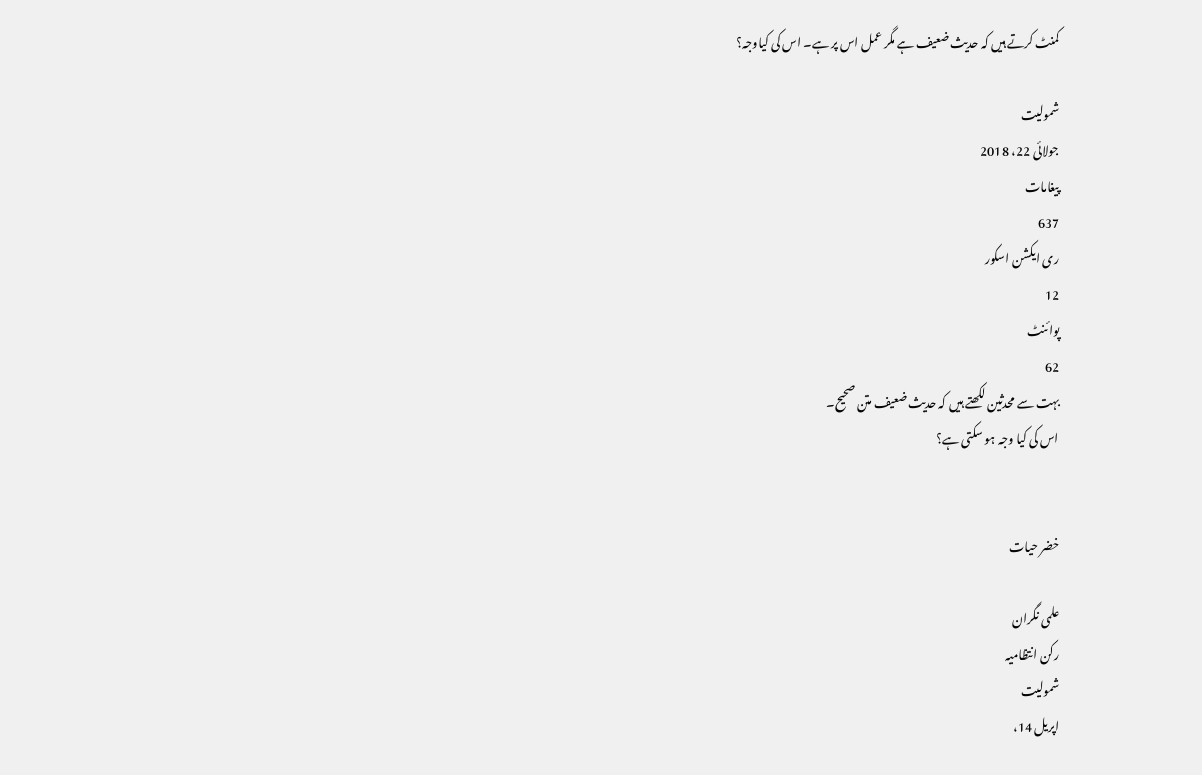کمنٹ کرتے ہیں کہ حدیث ضعیف ہے مگر عمل اس پر ہے۔ اس کی کیاوجہ؟

شمولیت
جولائی 22، 2018
پیغامات
637
ری ایکشن اسکور
12
پوائنٹ
62
بہت سے محدثین لکھتے ہیں کہ حدیث ضعیف متن صحیح۔
اس کی کیا وجہ ہو سکتی ہے؟


خضر حیات

علمی نگران
رکن انتظامیہ
شمولیت
اپریل 14،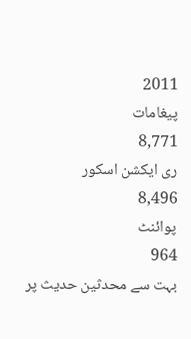2011
پیغامات
8,771
ری ایکشن اسکور
8,496
پوائنٹ
964
بہت سے محدثین حدیث پر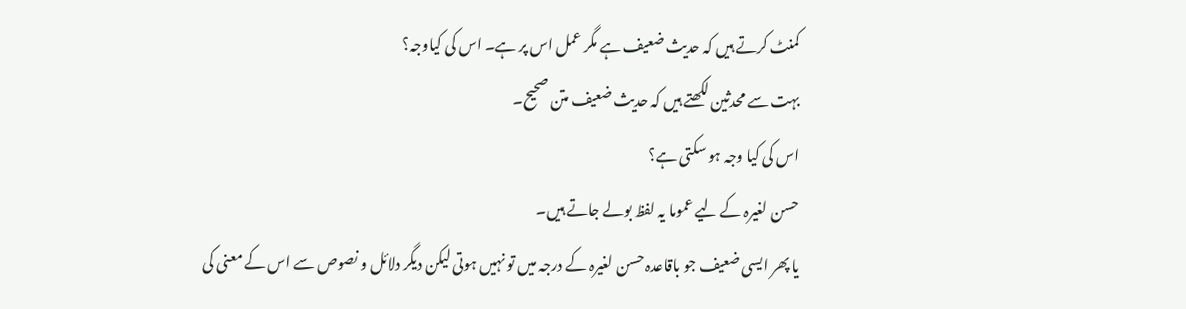کمنٹ کرتے ہیں کہ حدیث ضعیف ہے مگر عمل اس پر ہے۔ اس کی کیاوجہ؟
بہت سے محدثین لکھتے ہیں کہ حدیث ضعیف متن صحیح۔
اس کی کیا وجہ ہو سکتی ہے؟
حسن لغیرہ کے لیے عموما یہ لفظ بولے جاتے ہیں۔
یا پھر ایسی ضعیف جو باقاعدہ حسن لغیرہ کے درجہ میں تو نہیں ہوتی لیکن دیگر دلائل و نصوص سے اس کے معنی کی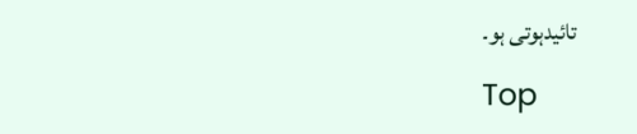تائیدہوتی ہو۔

Top